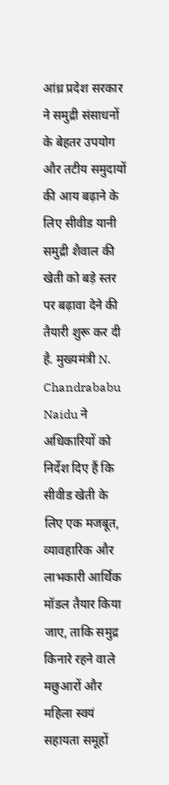आंध्र प्रदेश सरकार ने समुद्री संसाधनों के बेहतर उपयोग और तटीय समुदायों की आय बढ़ाने के लिए सीवीड यानी समुद्री शैवाल की खेती को बड़े स्तर पर बढ़ावा देने की तैयारी शुरू कर दी है. मुख्यमंत्री N. Chandrababu Naidu ने अधिकारियों को निर्देश दिए हैं कि सीवीड खेती के लिए एक मजबूत, व्यावहारिक और लाभकारी आर्थिक मॉडल तैयार किया जाए, ताकि समुद्र किनारे रहने वाले मछुआरों और महिला स्वयं सहायता समूहों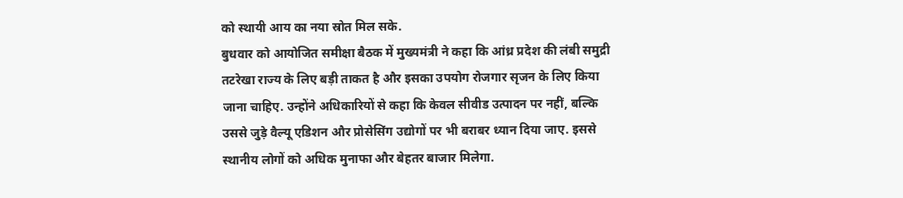को स्थायी आय का नया स्रोत मिल सके.
बुधवार को आयोजित समीक्षा बैठक में मुख्यमंत्री ने कहा कि आंध्र प्रदेश की लंबी समुद्री तटरेखा राज्य के लिए बड़ी ताकत है और इसका उपयोग रोजगार सृजन के लिए किया जाना चाहिए. उन्होंने अधिकारियों से कहा कि केवल सीवीड उत्पादन पर नहीं, बल्कि उससे जुड़े वैल्यू एडिशन और प्रोसेसिंग उद्योगों पर भी बराबर ध्यान दिया जाए. इससे स्थानीय लोगों को अधिक मुनाफा और बेहतर बाजार मिलेगा.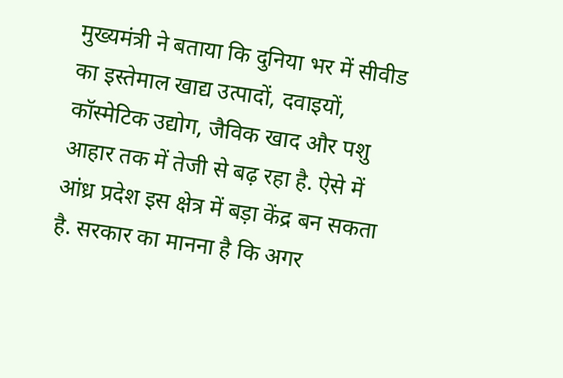मुख्यमंत्री ने बताया कि दुनिया भर में सीवीड का इस्तेमाल खाद्य उत्पादों, दवाइयों, कॉस्मेटिक उद्योग, जैविक खाद और पशु आहार तक में तेजी से बढ़ रहा है. ऐसे में आंध्र प्रदेश इस क्षेत्र में बड़ा केंद्र बन सकता है. सरकार का मानना है कि अगर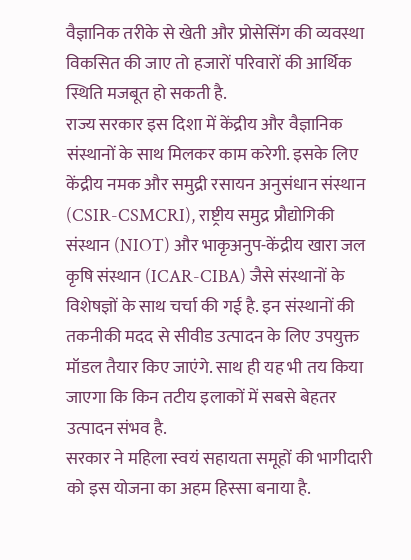वैज्ञानिक तरीके से खेती और प्रोसेसिंग की व्यवस्था विकसित की जाए तो हजारों परिवारों की आर्थिक स्थिति मजबूत हो सकती है.
राज्य सरकार इस दिशा में केंद्रीय और वैज्ञानिक संस्थानों के साथ मिलकर काम करेगी. इसके लिए केंद्रीय नमक और समुद्री रसायन अनुसंधान संस्थान (CSIR-CSMCRI), राष्ट्रीय समुद्र प्रौद्योगिकी संस्थान (NIOT) और भाकृअनुप-केंद्रीय खारा जल कृषि संस्थान (ICAR-CIBA) जैसे संस्थानों के विशेषज्ञों के साथ चर्चा की गई है. इन संस्थानों की तकनीकी मदद से सीवीड उत्पादन के लिए उपयुक्त मॉडल तैयार किए जाएंगे. साथ ही यह भी तय किया जाएगा कि किन तटीय इलाकों में सबसे बेहतर उत्पादन संभव है.
सरकार ने महिला स्वयं सहायता समूहों की भागीदारी को इस योजना का अहम हिस्सा बनाया है.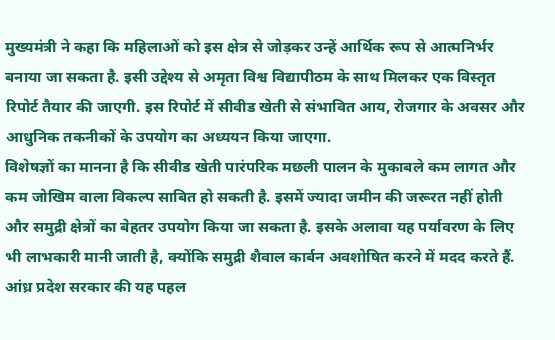मुख्यमंत्री ने कहा कि महिलाओं को इस क्षेत्र से जोड़कर उन्हें आर्थिक रूप से आत्मनिर्भर बनाया जा सकता है. इसी उद्देश्य से अमृता विश्व विद्यापीठम के साथ मिलकर एक विस्तृत रिपोर्ट तैयार की जाएगी. इस रिपोर्ट में सीवीड खेती से संभावित आय, रोजगार के अवसर और आधुनिक तकनीकों के उपयोग का अध्ययन किया जाएगा.
विशेषज्ञों का मानना है कि सीवीड खेती पारंपरिक मछली पालन के मुकाबले कम लागत और कम जोखिम वाला विकल्प साबित हो सकती है. इसमें ज्यादा जमीन की जरूरत नहीं होती और समुद्री क्षेत्रों का बेहतर उपयोग किया जा सकता है. इसके अलावा यह पर्यावरण के लिए भी लाभकारी मानी जाती है, क्योंकि समुद्री शैवाल कार्बन अवशोषित करने में मदद करते हैं.
आंध्र प्रदेश सरकार की यह पहल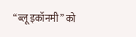“ब्लू इकॉनमी” को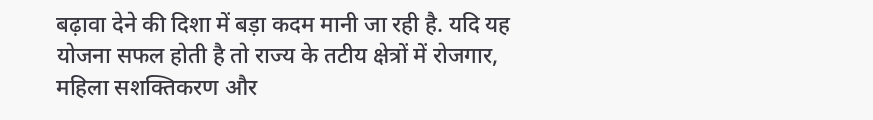बढ़ावा देने की दिशा में बड़ा कदम मानी जा रही है. यदि यह योजना सफल होती है तो राज्य के तटीय क्षेत्रों में रोजगार, महिला सशक्तिकरण और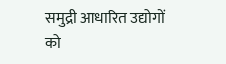समुद्री आधारित उद्योगों को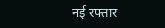नई रफ्तार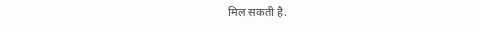मिल सकती है.